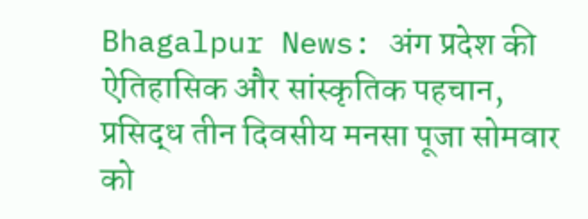Bhagalpur News: अंग प्रदेश की ऐतिहासिक और सांस्कृतिक पहचान, प्रसिद्ध तीन दिवसीय मनसा पूजा सोमवार को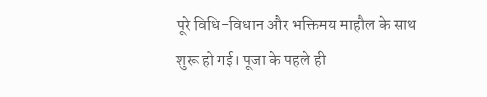पूरे विधि-विधान और भक्तिमय माहौल के साथ शुरू हो गई। पूजा के पहले ही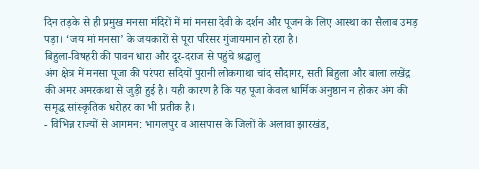दिन तड़के से ही प्रमुख मनसा मंदिरों में मां मनसा देवी के दर्शन और पूजन के लिए आस्था का सैलाब उमड़ पड़ा। ‘जय मां मनसा’ के जयकारों से पूरा परिसर गुंजायमान हो रहा है।
बिहुला-विषहरी की पावन धारा और दूर-दराज से पहुंचे श्रद्धालु
अंग क्षेत्र में मनसा पूजा की परंपरा सदियों पुरानी लोकगाथा चांद सौदागर, सती बिहुला और बाला लखेंद्र की अमर अमरकथा से जुड़ी हुई है। यही कारण है कि यह पूजा केवल धार्मिक अनुष्ठान न होकर अंग की समृद्ध सांस्कृतिक धरोहर का भी प्रतीक है।
- विभिन्न राज्यों से आगमन: भागलपुर व आसपास के जिलों के अलावा झारखंड,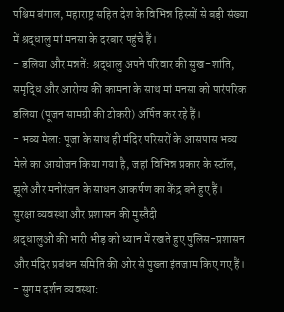पश्चिम बंगाल, महाराष्ट्र सहित देश के विभिन्न हिस्सों से बड़ी संख्या में श्रद्धालु मां मनसा के दरबार पहुंचे हैं।
- डलिया और मन्नतें: श्रद्धालु अपने परिवार की सुख-शांति, समृद्धि और आरोग्य की कामना के साथ मां मनसा को पारंपरिक डलिया (पूजन सामग्री की टोकरी) अर्पित कर रहे हैं।
- भव्य मेला: पूजा के साथ ही मंदिर परिसरों के आसपास भव्य मेले का आयोजन किया गया है, जहां विभिन्न प्रकार के स्टॉल, झूले और मनोरंजन के साधन आकर्षण का केंद्र बने हुए हैं।
सुरक्षा व्यवस्था और प्रशासन की मुस्तैदी
श्रद्धालुओं की भारी भीड़ को ध्यान में रखते हुए पुलिस-प्रशासन और मंदिर प्रबंधन समिति की ओर से पुख्ता इंतजाम किए गए हैं।
- सुगम दर्शन व्यवस्था: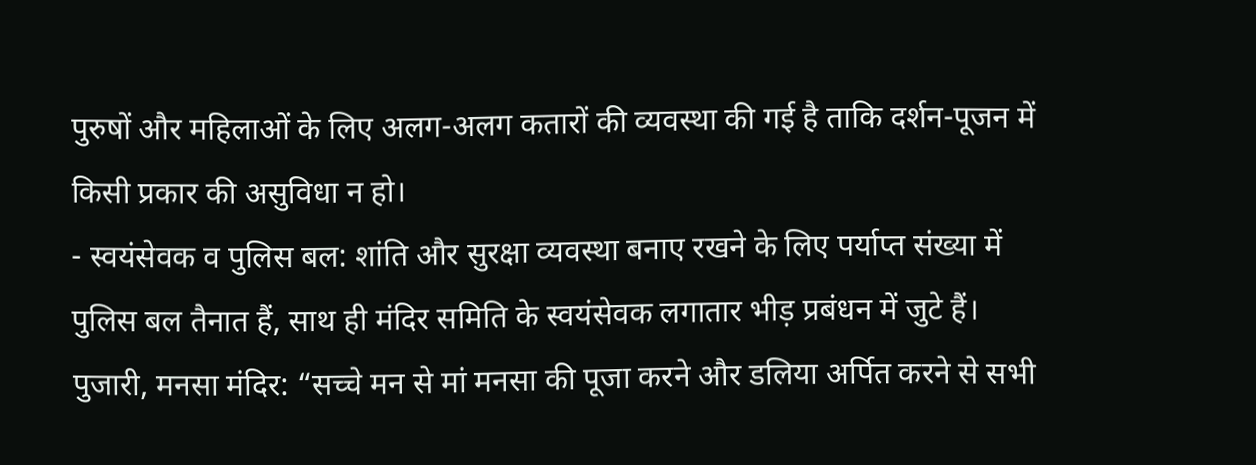पुरुषों और महिलाओं के लिए अलग-अलग कतारों की व्यवस्था की गई है ताकि दर्शन-पूजन में किसी प्रकार की असुविधा न हो।
- स्वयंसेवक व पुलिस बल: शांति और सुरक्षा व्यवस्था बनाए रखने के लिए पर्याप्त संख्या में पुलिस बल तैनात हैं, साथ ही मंदिर समिति के स्वयंसेवक लगातार भीड़ प्रबंधन में जुटे हैं।
पुजारी, मनसा मंदिर: “सच्चे मन से मां मनसा की पूजा करने और डलिया अर्पित करने से सभी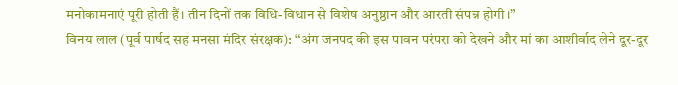मनोकामनाएं पूरी होती हैं। तीन दिनों तक विधि-विधान से विशेष अनुष्ठान और आरती संपन्न होगी।”
विनय लाल (पूर्व पार्षद सह मनसा मंदिर संरक्षक): “अंग जनपद की इस पावन परंपरा को देखने और मां का आशीर्वाद लेने दूर-दूर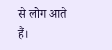से लोग आते हैं।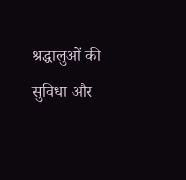श्रद्धालुओं की सुविधा और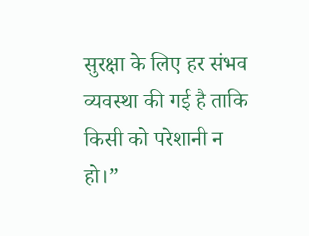सुरक्षा के लिए हर संभव व्यवस्था की गई है ताकि किसी को परेशानी न हो।”